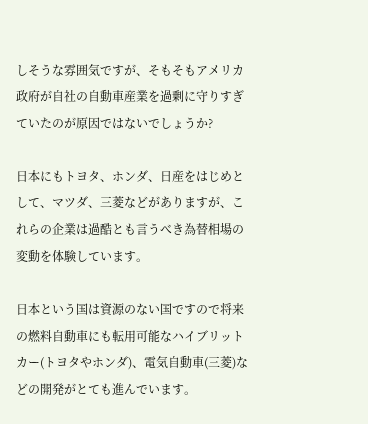しそうな雰囲気ですが、そもそもアメリカ政府が自社の自動車産業を過剰に守りすぎていたのが原因ではないでしょうか?

日本にもトヨタ、ホンダ、日産をはじめとして、マツダ、三菱などがありますが、これらの企業は過酷とも言うべき為替相場の変動を体験しています。

日本という国は資源のない国ですので将来の燃料自動車にも転用可能なハイブリットカー(トヨタやホンダ)、電気自動車(三菱)などの開発がとても進んでいます。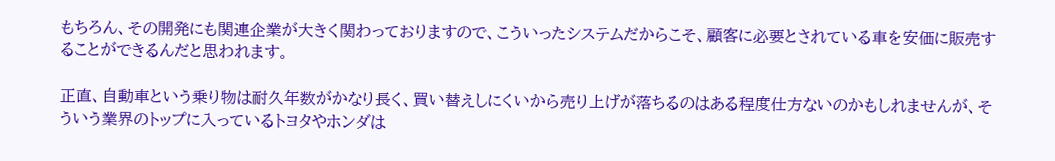もちろん、その開発にも関連企業が大きく関わっておりますので、こういったシステムだからこそ、顧客に必要とされている車を安価に販売することができるんだと思われます。

正直、自動車という乗り物は耐久年数がかなり長く、買い替えしにくいから売り上げが落ちるのはある程度仕方ないのかもしれませんが、そういう業界のトップに入っているトヨタやホンダは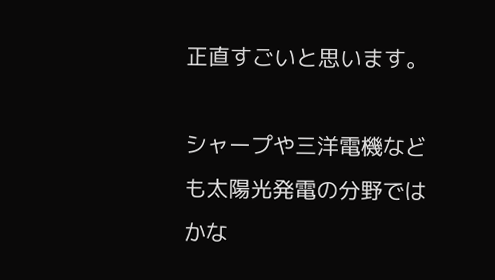正直すごいと思います。

シャープや三洋電機なども太陽光発電の分野ではかな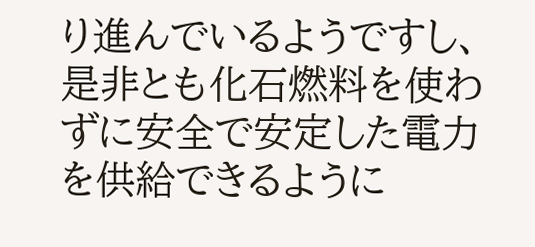り進んでいるようですし、是非とも化石燃料を使わずに安全で安定した電力を供給できるように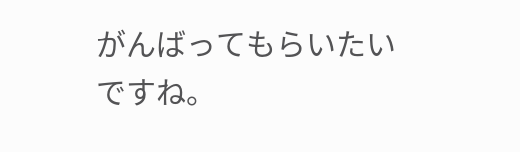がんばってもらいたいですね。